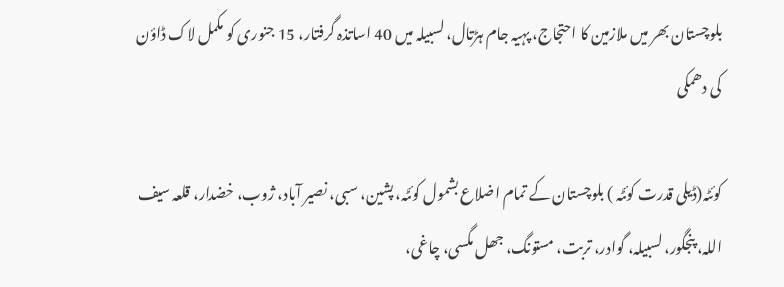بلوچستان بھر میں ملازمین کا احتجاج، پہیہ جام ہڑتال، لسبیلہ میں 40 اساتذہ گرفتار، 15 جنوری کو مکمل لاک ڈاؤن کی دھمکی

کوئٹہ(ڈیلی قدرت کوئٹہ ) بلوچستان کے تمام اضلاع بشمول کوئٹہ، پشین، سبی، نصیر آباد، ژوب، خضدار، قلعہ سیف اللہ، پنجگور، لسبیلہ، گوادر، تربت، مستونگ، جھل مگسی، چاغی،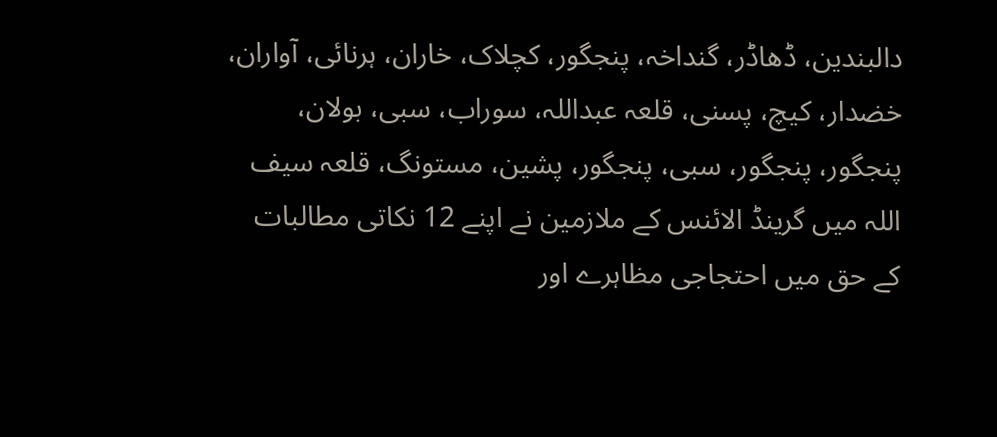دالبندین، ڈھاڈر، گنداخہ، پنجگور، کچلاک، خاران، ہرنائی، آواران، خضدار، کیچ، پسنی، قلعہ عبداللہ، سوراب، سبی، بولان، پنجگور، پنجگور، سبی، پنجگور، پشین، مستونگ، قلعہ سیف اللہ میں گرینڈ الائنس کے ملازمین نے اپنے 12 نکاتی مطالبات کے حق میں احتجاجی مظاہرے اور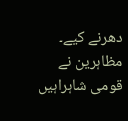دھرنے کیے۔ مظاہرین نے قومی شاہراہیں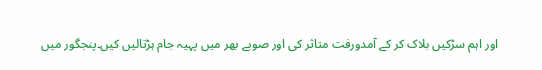اور اہم سڑکیں بلاک کر کے آمدورفت متاثر کی اور صوبے بھر میں پہیہ جام ہڑتالیں کیں۔پنجگور میں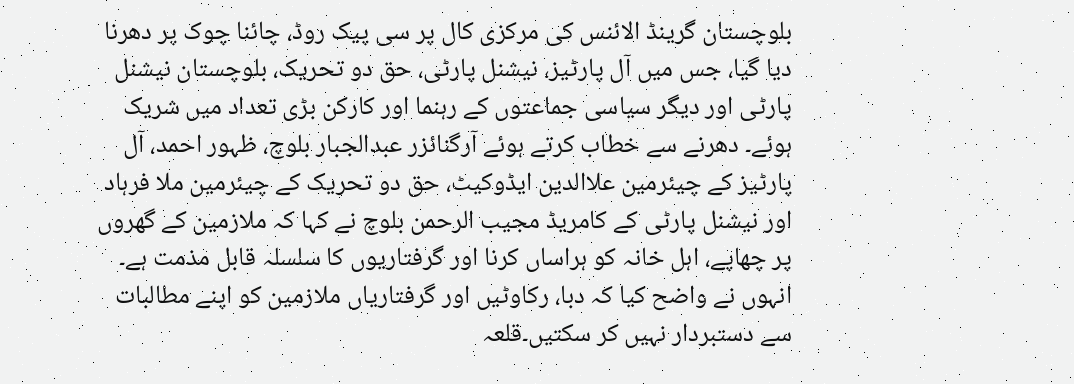بلوچستان گرینڈ الائنس کی مرکزی کال پر سی پیک روڈ، چائنا چوک پر دھرنا دیا گیا، جس میں آل پارٹیز، نیشنل پارٹی، حق دو تحریک، بلوچستان نیشنل پارٹی اور دیگر سیاسی جماعتوں کے رہنما اور کارکن بڑی تعداد میں شریک ہوئے۔ دھرنے سے خطاب کرتے ہوئے آرگنائزر عبدالجبار بلوچ، ظہور احمد، آل پارٹیز کے چیئرمین علاالدین ایڈوکیٹ، حق دو تحریک کے چیئرمین ملا فرہاد اور نیشنل پارٹی کے کامریڈ مجیب الرحمن بلوچ نے کہا کہ ملازمین کے گھروں پر چھاپے، اہل خانہ کو ہراساں کرنا اور گرفتاریوں کا سلسلہ قابل مذمت ہے۔ انہوں نے واضح کیا کہ دبا، رکاوٹیں اور گرفتاریاں ملازمین کو اپنے مطالبات سے دستبردار نہیں کر سکتیں۔قلعہ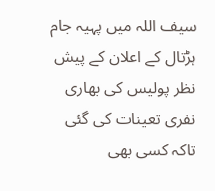سیف اللہ میں پہیہ جام ہڑتال کے اعلان کے پیش نظر پولیس کی بھاری نفری تعینات کی گئی تاکہ کسی بھی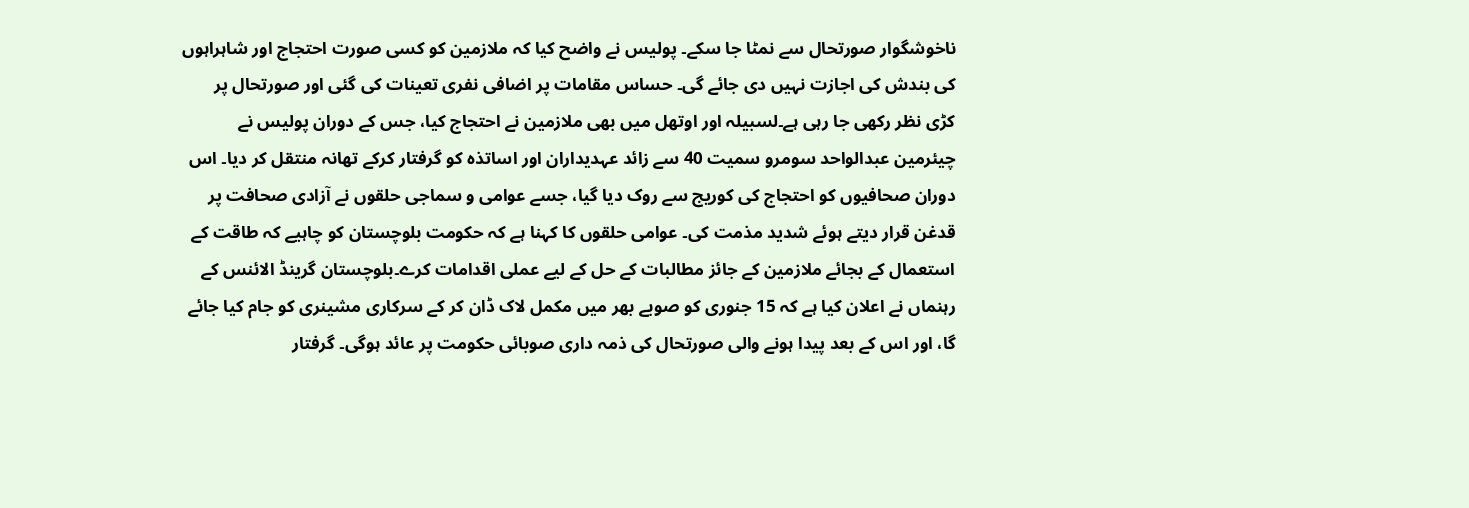ناخوشگوار صورتحال سے نمٹا جا سکے۔ پولیس نے واضح کیا کہ ملازمین کو کسی صورت احتجاج اور شاہراہوں کی بندش کی اجازت نہیں دی جائے گی۔ حساس مقامات پر اضافی نفری تعینات کی گئی اور صورتحال پر کڑی نظر رکھی جا رہی ہے۔لسبیلہ اور اوتھل میں بھی ملازمین نے احتجاج کیا، جس کے دوران پولیس نے چیئرمین عبدالواحد سومرو سمیت 40 سے زائد عہدیداران اور اساتذہ کو گرفتار کرکے تھانہ منتقل کر دیا۔ اس دوران صحافیوں کو احتجاج کی کوریج سے روک دیا گیا، جسے عوامی و سماجی حلقوں نے آزادی صحافت پر قدغن قرار دیتے ہوئے شدید مذمت کی۔ عوامی حلقوں کا کہنا ہے کہ حکومت بلوچستان کو چاہیے کہ طاقت کے استعمال کے بجائے ملازمین کے جائز مطالبات کے حل کے لیے عملی اقدامات کرے۔بلوچستان گرینڈ الائنس کے رہنماں نے اعلان کیا ہے کہ 15 جنوری کو صوبے بھر میں مکمل لاک ڈان کر کے سرکاری مشینری کو جام کیا جائے گا، اور اس کے بعد پیدا ہونے والی صورتحال کی ذمہ داری صوبائی حکومت پر عائد ہوگی۔ گرفتار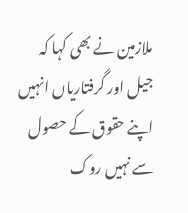ملازمین نے بھی کہا کہ جیل اور گرفتاریاں انہیں اپنے حقوق کے حصول سے نہیں روک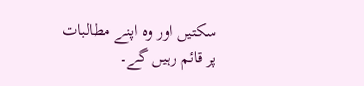سکتیں اور وہ اپنے مطالبات پر قائم رہیں گے۔